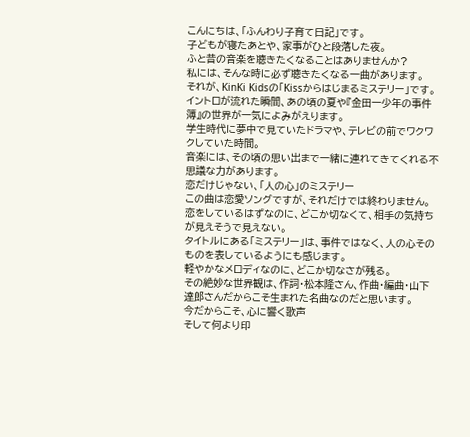こんにちは、「ふんわり子育て日記」です。
子どもが寝たあとや、家事がひと段落した夜。
ふと昔の音楽を聴きたくなることはありませんか?
私には、そんな時に必ず聴きたくなる一曲があります。
それが、KinKi Kidsの「Kissからはじまるミステリー」です。
イントロが流れた瞬間、あの頃の夏や『金田一少年の事件簿』の世界が一気によみがえります。
学生時代に夢中で見ていたドラマや、テレビの前でワクワクしていた時間。
音楽には、その頃の思い出まで一緒に連れてきてくれる不思議な力があります。
恋だけじゃない、「人の心」のミステリー
この曲は恋愛ソングですが、それだけでは終わりません。
恋をしているはずなのに、どこか切なくて、相手の気持ちが見えそうで見えない。
タイトルにある「ミステリー」は、事件ではなく、人の心そのものを表しているようにも感じます。
軽やかなメロディなのに、どこか切なさが残る。
その絶妙な世界観は、作詞・松本隆さん、作曲・編曲・山下達郎さんだからこそ生まれた名曲なのだと思います。
今だからこそ、心に響く歌声
そして何より印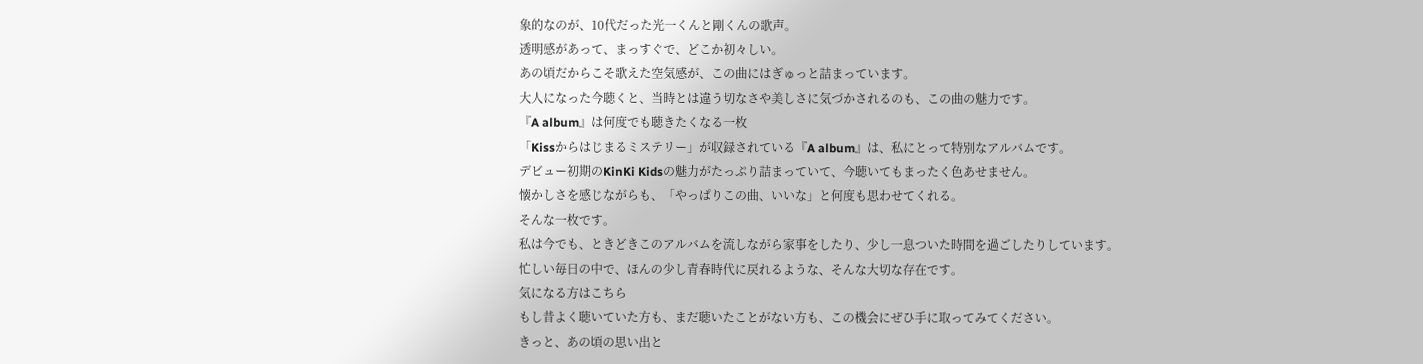象的なのが、10代だった光一くんと剛くんの歌声。
透明感があって、まっすぐで、どこか初々しい。
あの頃だからこそ歌えた空気感が、この曲にはぎゅっと詰まっています。
大人になった今聴くと、当時とは違う切なさや美しさに気づかされるのも、この曲の魅力です。
『A album』は何度でも聴きたくなる一枚
「Kissからはじまるミステリー」が収録されている『A album』は、私にとって特別なアルバムです。
デビュー初期のKinKi Kidsの魅力がたっぷり詰まっていて、今聴いてもまったく色あせません。
懐かしさを感じながらも、「やっぱりこの曲、いいな」と何度も思わせてくれる。
そんな一枚です。
私は今でも、ときどきこのアルバムを流しながら家事をしたり、少し一息ついた時間を過ごしたりしています。
忙しい毎日の中で、ほんの少し青春時代に戻れるような、そんな大切な存在です。
気になる方はこちら
もし昔よく聴いていた方も、まだ聴いたことがない方も、この機会にぜひ手に取ってみてください。
きっと、あの頃の思い出と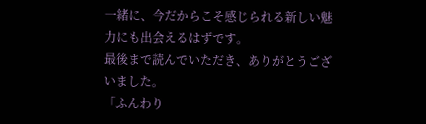一緒に、今だからこそ感じられる新しい魅力にも出会えるはずです。
最後まで読んでいただき、ありがとうございました。
「ふんわり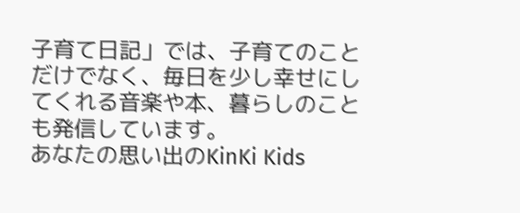子育て日記」では、子育てのことだけでなく、毎日を少し幸せにしてくれる音楽や本、暮らしのことも発信しています。
あなたの思い出のKinKi Kids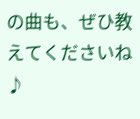の曲も、ぜひ教えてくださいね♪